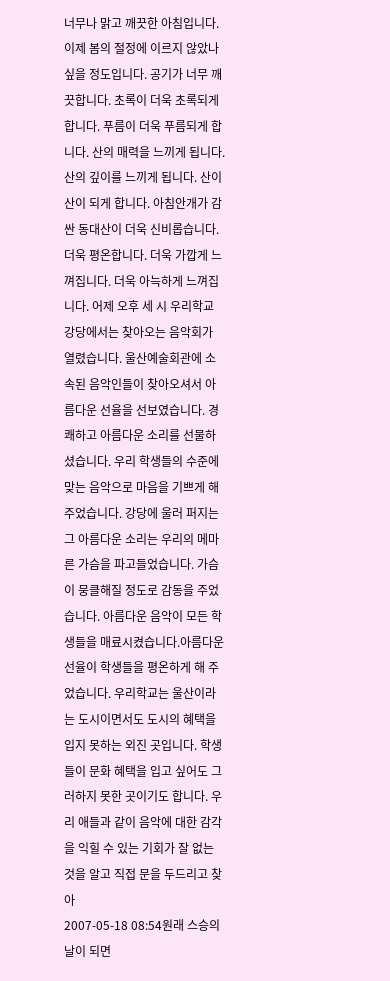너무나 맑고 깨끗한 아침입니다. 이제 봄의 절정에 이르지 않았나 싶을 정도입니다. 공기가 너무 깨끗합니다. 초록이 더욱 초록되게 합니다. 푸름이 더욱 푸름되게 합니다. 산의 매력을 느끼게 됩니다. 산의 깊이를 느끼게 됩니다. 산이 산이 되게 합니다. 아침안개가 감싼 동대산이 더욱 신비롭습니다. 더욱 평온합니다. 더욱 가깝게 느껴집니다. 더욱 아늑하게 느껴집니다. 어제 오후 세 시 우리학교 강당에서는 찾아오는 음악회가 열렸습니다. 울산예술회관에 소속된 음악인들이 찾아오셔서 아름다운 선율을 선보였습니다. 경쾌하고 아름다운 소리를 선물하셨습니다. 우리 학생들의 수준에 맞는 음악으로 마음을 기쁘게 해 주었습니다. 강당에 울러 퍼지는 그 아름다운 소리는 우리의 메마른 가슴을 파고들었습니다. 가슴이 뭉클해질 정도로 감동을 주었습니다. 아름다운 음악이 모든 학생들을 매료시켰습니다.아름다운 선율이 학생들을 평온하게 해 주었습니다. 우리학교는 울산이라는 도시이면서도 도시의 혜택을 입지 못하는 외진 곳입니다. 학생들이 문화 혜택을 입고 싶어도 그러하지 못한 곳이기도 합니다. 우리 애들과 같이 음악에 대한 감각을 익힐 수 있는 기회가 잘 없는 것을 알고 직접 문을 두드리고 찾아
2007-05-18 08:54원래 스승의날이 되면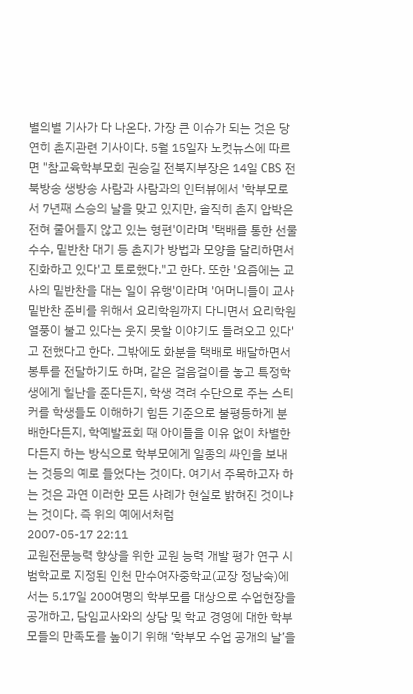별의별 기사가 다 나온다. 가장 큰 이슈가 되는 것은 당연히 촌지관련 기사이다. 5월 15일자 노컷뉴스에 따르면 "참교육학부모회 권승길 전북지부장은 14일 CBS 전북방송 생방송 사람과 사람과의 인터뷰에서 '학부모로서 7년째 스승의 날을 맞고 있지만, 솔직히 촌지 압박은 전혀 줄어들지 않고 있는 형편'이라며 '택배를 통한 선물 수수, 밑반찬 대기 등 촌지가 방법과 모양을 달리하면서 진화하고 있다'고 토로했다."고 한다. 또한 '요즘에는 교사의 밑반찬을 대는 일이 유행'이라며 '어머니들이 교사 밑반찬 준비를 위해서 요리학원까지 다니면서 요리학원 열풍이 불고 있다는 웃지 못할 이야기도 들려오고 있다'고 전했다고 한다. 그밖에도 화분을 택배로 배달하면서 봉투를 전달하기도 하며, 같은 걸음걸이를 놓고 특정학생에게 힐난을 준다든지, 학생 격려 수단으로 주는 스티커를 학생들도 이해하기 힘든 기준으로 불평등하게 분배한다든지, 학예발표회 때 아이들을 이유 없이 차별한다든지 하는 방식으로 학부모에게 일종의 싸인을 보내는 것등의 예로 들었다는 것이다. 여기서 주목하고자 하는 것은 과연 이러한 모든 사례가 현실로 밝혀진 것이냐는 것이다. 즉 위의 예에서처럼
2007-05-17 22:11
교원전문능력 향상을 위한 교원 능력 개발 평가 연구 시범학교로 지정된 인천 만수여자중학교(교장 정남숙)에서는 5.17일 200여명의 학부모를 대상으로 수업현장을 공개하고, 담임교사와의 상담 및 학교 경영에 대한 학부모들의 만족도를 높이기 위해 ‘학부모 수업 공개의 날’을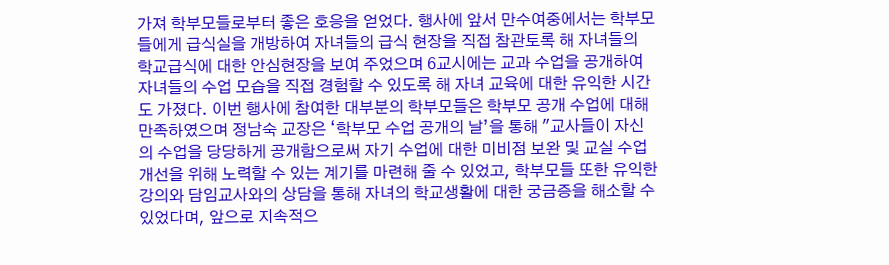가져 학부모들로부터 좋은 호응을 얻었다. 행사에 앞서 만수여중에서는 학부모들에게 급식실을 개방하여 자녀들의 급식 현장을 직접 참관토록 해 자녀들의 학교급식에 대한 안심현장을 보여 주었으며 6교시에는 교과 수업을 공개하여 자녀들의 수업 모습을 직접 경험할 수 있도록 해 자녀 교육에 대한 유익한 시간도 가졌다. 이번 행사에 참여한 대부분의 학부모들은 학부모 공개 수업에 대해 만족하였으며 정남숙 교장은 ‘학부모 수업 공개의 날’을 통해 "교사들이 자신의 수업을 당당하게 공개함으로써 자기 수업에 대한 미비점 보완 및 교실 수업 개선을 위해 노력할 수 있는 계기를 마련해 줄 수 있었고, 학부모들 또한 유익한 강의와 담임교사와의 상담을 통해 자녀의 학교생활에 대한 궁금증을 해소할 수 있었다며, 앞으로 지속적으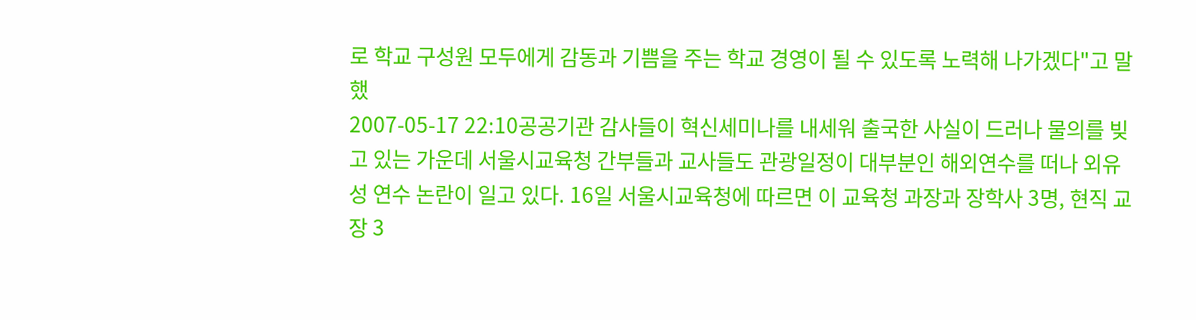로 학교 구성원 모두에게 감동과 기쁨을 주는 학교 경영이 될 수 있도록 노력해 나가겠다"고 말했
2007-05-17 22:10공공기관 감사들이 혁신세미나를 내세워 출국한 사실이 드러나 물의를 빚고 있는 가운데 서울시교육청 간부들과 교사들도 관광일정이 대부분인 해외연수를 떠나 외유성 연수 논란이 일고 있다. 16일 서울시교육청에 따르면 이 교육청 과장과 장학사 3명, 현직 교장 3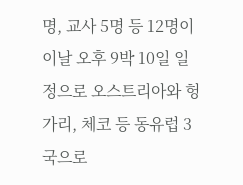명, 교사 5명 등 12명이 이날 오후 9박 10일 일정으로 오스트리아와 헝가리, 체코 등 동유럽 3국으로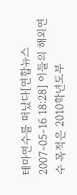테마연수를 떠났다[연합뉴스 2007-05-16 18:28] 이들의 해외연수 목적은 2010학년도부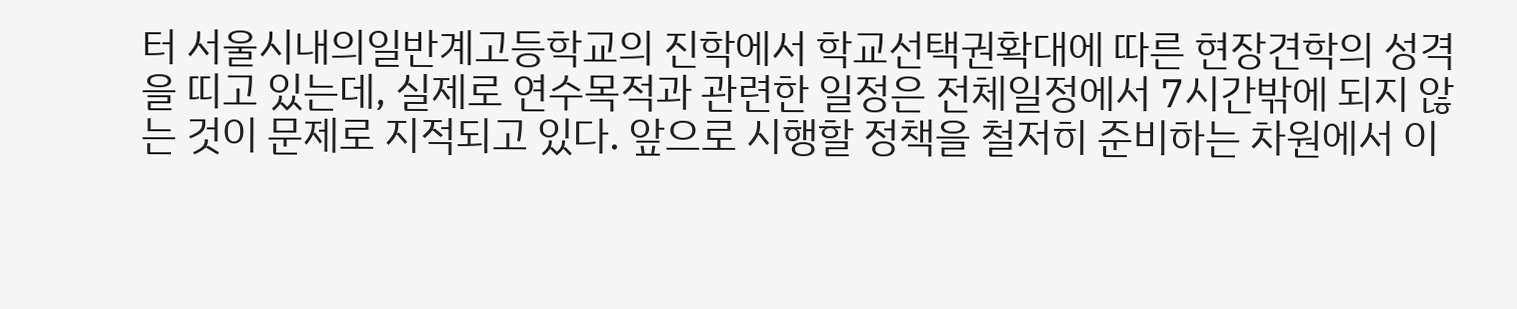터 서울시내의일반계고등학교의 진학에서 학교선택권확대에 따른 현장견학의 성격을 띠고 있는데, 실제로 연수목적과 관련한 일정은 전체일정에서 7시간밖에 되지 않는 것이 문제로 지적되고 있다. 앞으로 시행할 정책을 철저히 준비하는 차원에서 이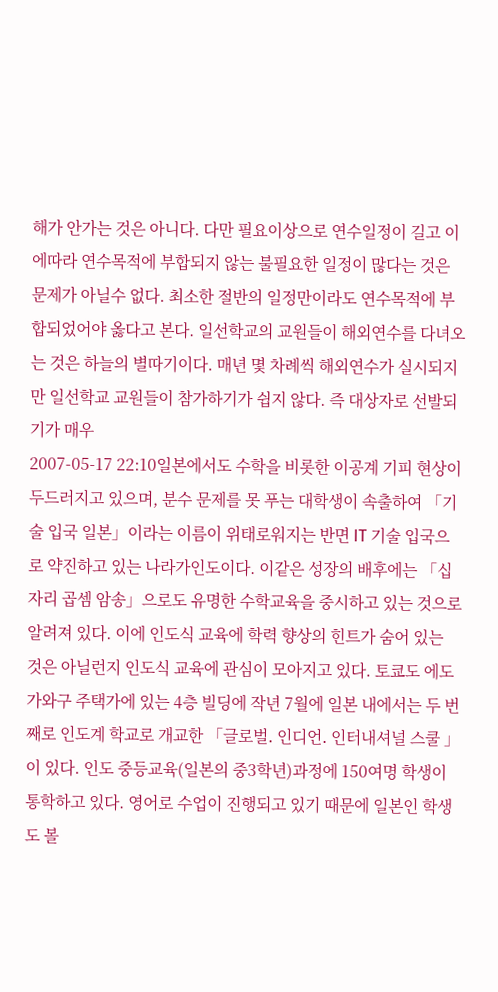해가 안가는 것은 아니다. 다만 필요이상으로 연수일정이 길고 이에따라 연수목적에 부합되지 않는 불필요한 일정이 많다는 것은 문제가 아닐수 없다. 최소한 절반의 일정만이라도 연수목적에 부합되었어야 옳다고 본다. 일선학교의 교원들이 해외연수를 다녀오는 것은 하늘의 별따기이다. 매년 몇 차례씩 해외연수가 실시되지만 일선학교 교원들이 참가하기가 쉽지 않다. 즉 대상자로 선발되기가 매우
2007-05-17 22:10일본에서도 수학을 비롯한 이공계 기피 현상이 두드러지고 있으며, 분수 문제를 못 푸는 대학생이 속출하여 「기술 입국 일본」이라는 이름이 위태로워지는 반면 IT 기술 입국으로 약진하고 있는 나라가인도이다. 이같은 성장의 배후에는 「십자리 곱셈 암송」으로도 유명한 수학교육을 중시하고 있는 것으로 알려져 있다. 이에 인도식 교육에 학력 향상의 힌트가 숨어 있는 것은 아닐런지 인도식 교육에 관심이 모아지고 있다. 토쿄도 에도가와구 주택가에 있는 4층 빌딩에 작년 7월에 일본 내에서는 두 번째로 인도계 학교로 개교한 「글로벌․ 인디언․ 인터내셔널 스쿨 」이 있다. 인도 중등교육(일본의 중3학년)과정에 150여명 학생이 통학하고 있다. 영어로 수업이 진행되고 있기 때문에 일본인 학생도 볼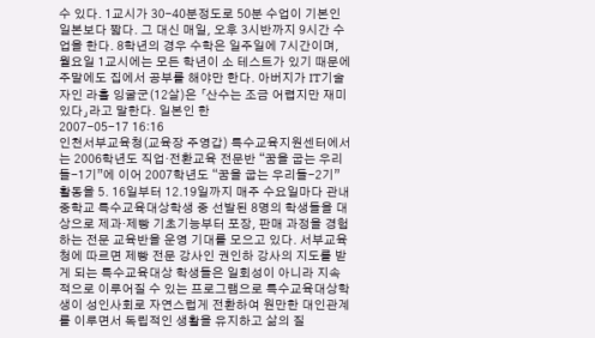수 있다. 1교시가 30-40분정도로 50분 수업이 기본인 일본보다 짧다. 그 대신 매일, 오후 3시반까지 9시간 수업을 한다. 8학년의 경우 수학은 일주일에 7시간이며, 월요일 1교시에는 모든 학년이 소 테스트가 있기 때문에 주말에도 집에서 공부를 해야만 한다. 아버지가 IT기술자인 라훌 잉굴군(12살)은 「산수는 조금 어렵지만 재미있다」라고 말한다. 일본인 한
2007-05-17 16:16
인천서부교육청(교육장 주영갑) 특수교육지원센터에서는 2006학년도 직업·전환교육 전문반 “꿈을 굽는 우리들-1기”에 이어 2007학년도 “꿈을 굽는 우리들-2기” 활동을 5. 16일부터 12.19일까지 매주 수요일마다 관내 중학교 특수교육대상학생 중 선발된 8명의 학생들을 대상으로 제과·제빵 기초기능부터 포장, 판매 과정을 경험하는 전문 교육반을 운영 기대를 모으고 있다. 서부교육청에 따르면 제빵 전문 강사인 권인하 강사의 지도를 받게 되는 특수교육대상 학생들은 일회성이 아니라 지속적으로 이루어질 수 있는 프로그램으로 특수교육대상학생이 성인사회로 자연스럽게 전환하여 원만한 대인관계를 이루면서 독립적인 생활을 유지하고 삶의 질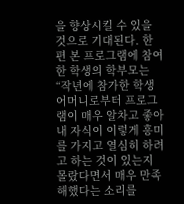을 향상시킬 수 있을 것으로 기대된다. 한편 본 프로그램에 참여한 학생의 학부모는 “작년에 참가한 학생 어머니로부터 프로그램이 매우 알차고 좋아 내 자식이 이렇게 흥미를 가지고 열심히 하려고 하는 것이 있는지 몰랐다면서 매우 만족해했다는 소리를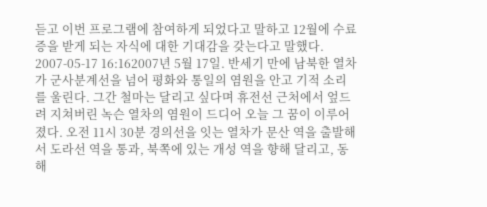듣고 이번 프로그램에 참여하게 되었다고 말하고 12월에 수료증을 받게 되는 자식에 대한 기대감을 갖는다고 말했다.
2007-05-17 16:162007년 5월 17일. 반세기 만에 남북한 열차가 군사분계선을 넘어 평화와 통일의 염원을 안고 기적 소리를 울린다. 그간 철마는 달리고 싶다며 휴전선 근처에서 엎드려 지쳐버린 녹슨 열차의 염원이 드디어 오늘 그 꿈이 이루어졌다. 오전 11시 30분 경의선을 잇는 열차가 문산 역을 출발해서 도라선 역을 통과, 북쪽에 있는 개성 역을 향해 달리고, 동해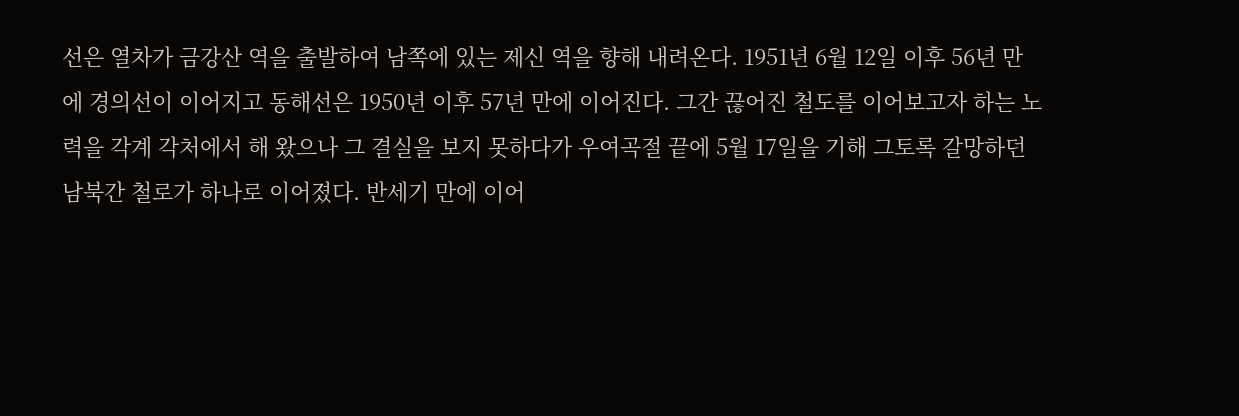선은 열차가 금강산 역을 출발하여 남쪽에 있는 제신 역을 향해 내려온다. 1951년 6월 12일 이후 56년 만에 경의선이 이어지고 동해선은 1950년 이후 57년 만에 이어진다. 그간 끊어진 철도를 이어보고자 하는 노력을 각계 각처에서 해 왔으나 그 결실을 보지 못하다가 우여곡절 끝에 5월 17일을 기해 그토록 갈망하던 남북간 철로가 하나로 이어졌다. 반세기 만에 이어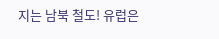지는 남북 철도! 유럽은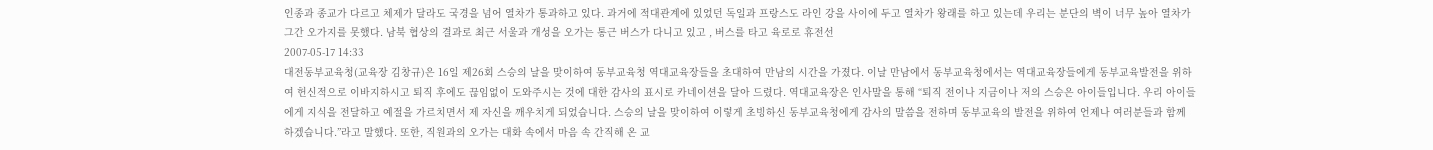인종과 종교가 다르고 체제가 달라도 국경을 넘어 열차가 통과하고 있다. 과거에 적대관계에 있었던 독일과 프랑스도 라인 강을 사이에 두고 열차가 왕래를 하고 있는데 우리는 분단의 벽이 너무 높아 열차가 그간 오가지를 못했다. 남북 협상의 결과로 최근 서울과 개성을 오가는 통근 버스가 다니고 있고 , 버스를 타고 육로로 휴전선
2007-05-17 14:33
대전동부교육청(교육장 김창규)은 16일 제26회 스승의 날을 맞이하여 동부교육청 역대교육장들을 초대하여 만남의 시간을 가졌다. 이날 만남에서 동부교육청에서는 역대교육장들에게 동부교육발전을 위하여 헌신적으로 이바지하시고 퇴직 후에도 끊임없이 도와주시는 것에 대한 감사의 표시로 카네이션을 달아 드렸다. 역대교육장은 인사말을 통해 “퇴직 전이나 지금이나 저의 스승은 아이들입니다. 우리 아이들에게 지식을 전달하고 예절을 가르치면서 제 자신을 깨우치게 되었습니다. 스승의 날을 맞이하여 이렇게 초빙하신 동부교육청에게 감사의 말씀을 전하며 동부교육의 발전을 위하여 언제나 여러분들과 함께 하겠습니다.”라고 말했다. 또한, 직원과의 오가는 대화 속에서 마음 속 간직해 온 교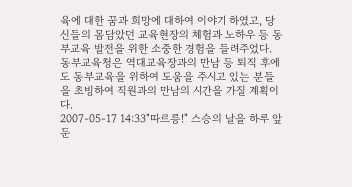육에 대한 꿈과 희망에 대하여 이야기 하였고, 당신들의 몸담았던 교육현장의 체험과 노하우 등 동부교육 발전을 위한 소중한 경험을 들려주었다. 동부교육청은 역대교육장과의 만남 등 퇴직 후에도 동부교육을 위하여 도움을 주시고 있는 분들을 초빙하여 직원과의 만남의 시간을 가질 계획이다.
2007-05-17 14:33"따르릉!" 스승의 날을 하루 앞둔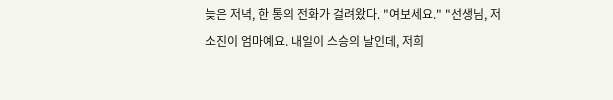늦은 저녁, 한 통의 전화가 걸려왔다. "여보세요." "선생님, 저 소진이 엄마예요. 내일이 스승의 날인데, 저희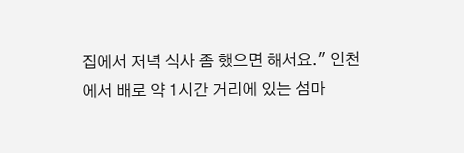집에서 저녁 식사 좀 했으면 해서요." 인천에서 배로 약 1시간 거리에 있는 섬마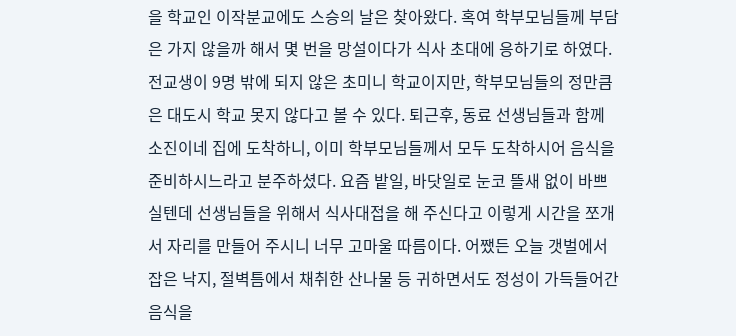을 학교인 이작분교에도 스승의 날은 찾아왔다. 혹여 학부모님들께 부담은 가지 않을까 해서 몇 번을 망설이다가 식사 초대에 응하기로 하였다. 전교생이 9명 밖에 되지 않은 초미니 학교이지만, 학부모님들의 정만큼은 대도시 학교 못지 않다고 볼 수 있다. 퇴근후, 동료 선생님들과 함께 소진이네 집에 도착하니, 이미 학부모님들께서 모두 도착하시어 음식을 준비하시느라고 분주하셨다. 요즘 밭일, 바닷일로 눈코 뜰새 없이 바쁘실텐데 선생님들을 위해서 식사대접을 해 주신다고 이렇게 시간을 쪼개서 자리를 만들어 주시니 너무 고마울 따름이다. 어쨌든 오늘 갯벌에서 잡은 낙지, 절벽틈에서 채취한 산나물 등 귀하면서도 정성이 가득들어간 음식을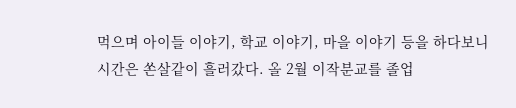먹으며 아이들 이야기, 학교 이야기, 마을 이야기 등을 하다보니 시간은 쏜살같이 흘러갔다. 올 2월 이작분교를 졸업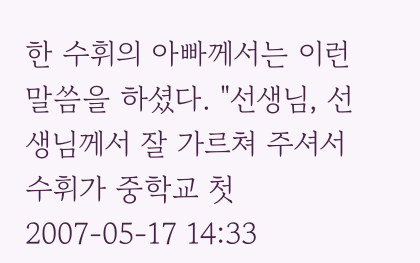한 수휘의 아빠께서는 이런 말씀을 하셨다. "선생님, 선생님께서 잘 가르쳐 주셔서 수휘가 중학교 첫
2007-05-17 14:33